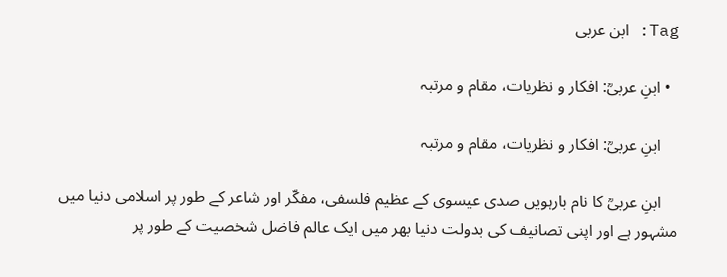Tag: ابن عربی

  • ابنِ عربیؒ: افکار و نظریات، مقام و مرتبہ

    ابنِ عربیؒ: افکار و نظریات، مقام و مرتبہ

    ابنِ عربیؒ کا نام بارہویں صدی عیسوی کے عظیم فلسفی، مفکّر اور شاعر کے طور پر اسلامی دنیا میں مشہور ہے اور اپنی تصانیف کی بدولت دنیا بھر میں ایک عالم فاضل شخصیت کے طور پر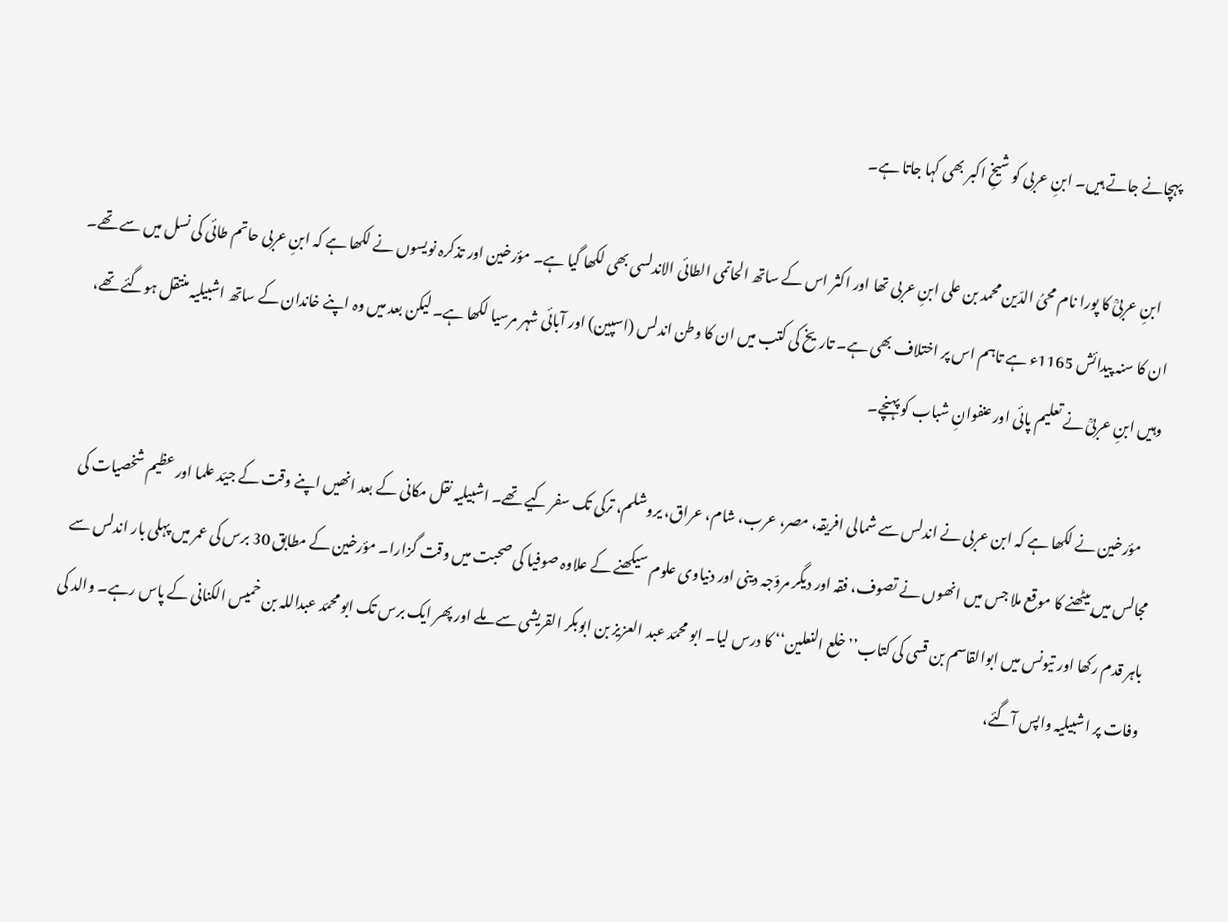پہچانے جاتے ہیں۔ ابنِ عربی کو شیخِ اکبر بھی کہا جاتا ہے۔

    ابنِ عربیؒ کا پورا نام محیُ الدّین محمد بن علی ابنِ عربی تھا اور اکثر اس کے ساتھ الحاتمی الطائی الاندلسی بھی لکھا گیا ہے۔ مؤرخین اور تذکرہ نویسوں نے لکھا ہے کہ ابنِ عربی حاتم طائی کی نسل میں سے تھے۔ ان کا سنہ پیدائش 1165ء ہے تاہم اس پر اختلاف بھی ہے۔ تاریخ کی کتب میں ان کا وطن اندلس (اسپین) اور آبائی شہر مرسیا لکھا ہے۔ لیکن بعد میں وہ اپنے خاندان کے ساتھ اشبیلیہ منتقل ہوگئے تھے، وہیں ابنِ عربیؒ نے تعلیم پائی اور عنفوانِ شباب کو پہنچے۔

    مؤرخین نے لکھا ہے کہ ابن عربی نے اندلس سے شمالی افریقہ، مصر، عرب، شام، عراق، یروشلم، ترکی تک سفر کیے تھے۔ اشبیلیہ نقل مکانی کے بعد انھیں اپنے وقت کے جیّد علما اور عظیم شخصیات کی مجالس میں بیٹھنے کا موقع ملا جس میں انھوں نے تصوف، فقہ اور دیگر مروّجہ دینی اور دنیاوی علوم سیکھنے کے علاوہ صوفیا کی صحبت میں وقت گزارا۔ مؤرخین کے مطابق 30 برس کی عمر میں پہلی بار اندلس سے باہر قدم رکھا اور تیونس میں ابوالقاسم بن قسی کی کتاب’’ خلع النعلین‘‘ کا درس لیا۔ ابو محمّد عبد العزیز بن ابوبکر القریشی سے ملے اور پھر ایک برس تک ابو محمّد عبداللہ بن خمیس الکنانی کے پاس رہے۔ والد کی وفات پر اشبيليہ واپس آگئے،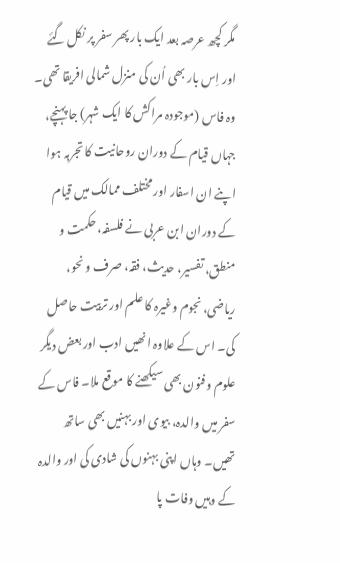مگر کچھ عرصہ بعد ایک بار پھر سفر پر نکل گئے اور اِس بار بھی اُن کی منزل شمالی افریقا تھی۔ وہ فاس (موجودہ مراکش کا ایک شہر) جا پہنچے، جہاں قیام کے دوران روحانیت کا تجربہ ہوا اپنے ان اسفار اور مختلف ممالک میں قیام کے دوران ابن عربی نے فلسفہ، حکمت و منطق، تفسیر، حدیث، فقہ، صرف و نحو، ریاضی، نجوم وغیرہ کا علم اور تربیت حاصل کی۔ اس کے علاوہ انھیں ادب اور بعض دیگر علوم وفنون بھی سیکھنے کا موقع ملا۔ فاس کے سفر میں‌ والدہ، بیوی اور بہنیں بھی ساتھ تھیں۔ وہاں اپنی بہنوں کی شادی کی اور والدہ کے وہیں وفات پا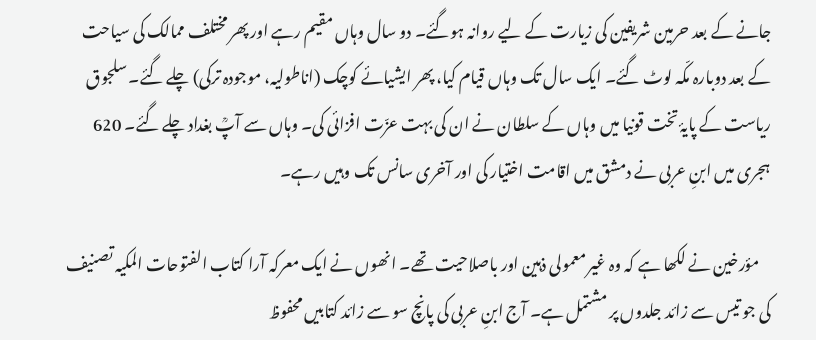جانے کے بعد حرمین شریفین کی زیارت کے لیے روانہ ہوگئے۔ دو سال وہاں مقیم رہے اور پھر مختلف ممالک کی سیاحت کے بعد دوبارہ مکّہ لوٹ گئے۔ ایک سال تک وہاں قیام کیا، پھر ایشیائے کوچک (اناطولیہ، موجودہ ترکی) چلے گئے۔ سلجوق ریاست کے پایۂ تخت قونیا میں وہاں کے سلطان نے ان کی بہت عزّت افزائی کی۔ وہاں سے آپؒ بغداد چلے گئے۔ 620 ہجری میں ابنِ عربی نے دمشق میں اقامت اختیار کی اور آخری سانس تک وہیں رہے۔

    مؤرخین نے لکھا ہے کہ وہ غیر معمولی ذہین اور باصلاحیت تھے۔ انھوں نے ایک معرکہ آرا کتاب الفتوحات المکیہ تصنیف کی جو تیس سے زائد جلدوں پر مشتمل ہے۔ آج ابنِ عربی کی پانچ سو سے زائد کتابیں محفوظ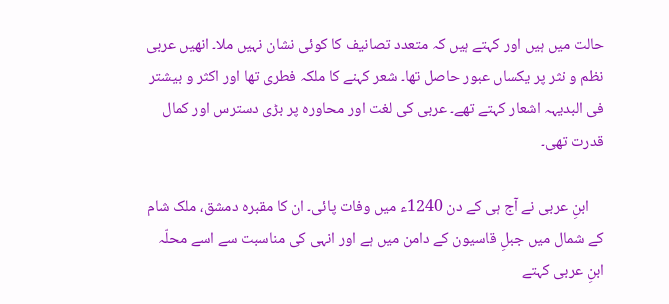حالت میں ہیں اور کہتے ہیں کہ متعدد تصانیف کا کوئی نشان نہیں‌ ملا۔ انھیں عربی نظم و نثر پر یکساں عبور حاصل تھا۔ شعر کہنے کا ملکہ فطری تھا اور اکثر و بیشتر فی البدیہہ اشعار کہتے تھے۔ عربی کی لغت اور محاورہ پر بڑی دسترس اور کمال قدرت تھی۔

    ابنِ عربی نے آج ہی کے دن 1240ء میں وفات پائی۔ ان کا مقبرہ دمشق، ملک شام کے شمال میں جبلِ قاسیون کے دامن میں ہے اور انہی کی مناسبت سے اسے محلّہ ابنِ عربی کہتے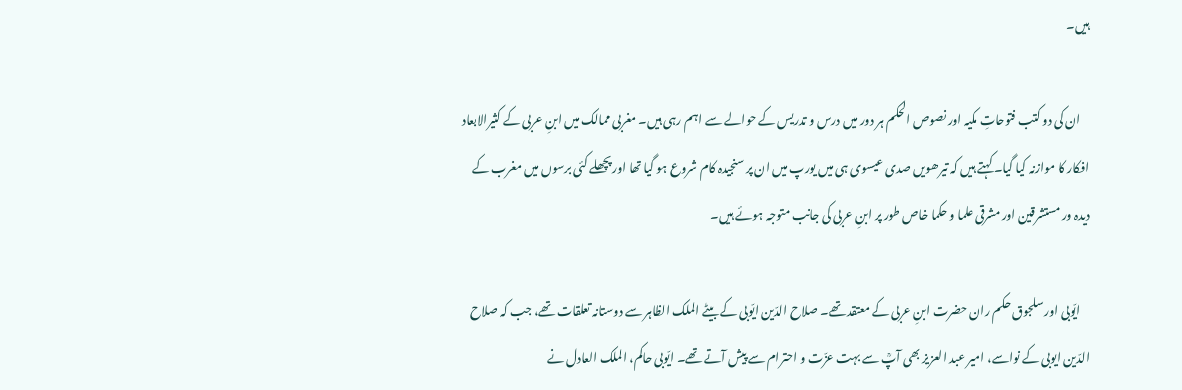ہیں۔

    ان کی دو کتب فتوحاتِ مکیہ اور نصوص الحکم ہر دور میں درس و تدریس کے حوالے سے اہم رہی ہیں۔ مغربی ممالک میں ابنِ عربی کے کثیرالابعاد افکار کا موازنہ کیا گیا۔ کہتے ہیں کہ تیرھویں صدی عیسوی ہی میں یورپ میں ان پر سنجیدہ کام شروع ہو گیا تھا اور پچھلے کئی برسوں میں مغرب کے دیدہ ور مستشرقین اور مشرقی علما و حکما خاص طور پر ابنِ عربی کی جانب متوجہ ہوئے ہیں۔

    ایّوبی اور سلجوق حکم ران حضرت ابنِ عربی کے معتقد تھے۔ صلاح الدّین ایّوبی کے بیٹے الملک الظاہر سے دوستانہ تعلقات تھے، جب کہ صلاح الدّین ایوبی کے نواسے، امیر عبد العزیز بھی آپؒ سے بہت عزّت و احترام سے پیش آتے تھے۔ ایّوبی حاکم، الملک العادل نے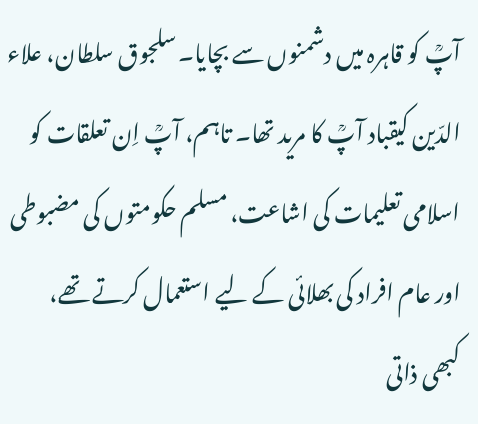آپؒ کو قاہرہ میں دشمنوں سے بچایا۔ سلجوق سلطان، علاء الدّین کیقباد آپؒ کا مرید تھا۔ تاہم، آپؒ اِن تعلقات کو اسلامی تعلیمات کی اشاعت، مسلم حکومتوں کی مضبوطی اور عام افراد کی بھلائی کے لیے استعمال کرتے تھے، کبھی ذاتی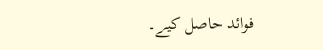فوائد حاصل کیے۔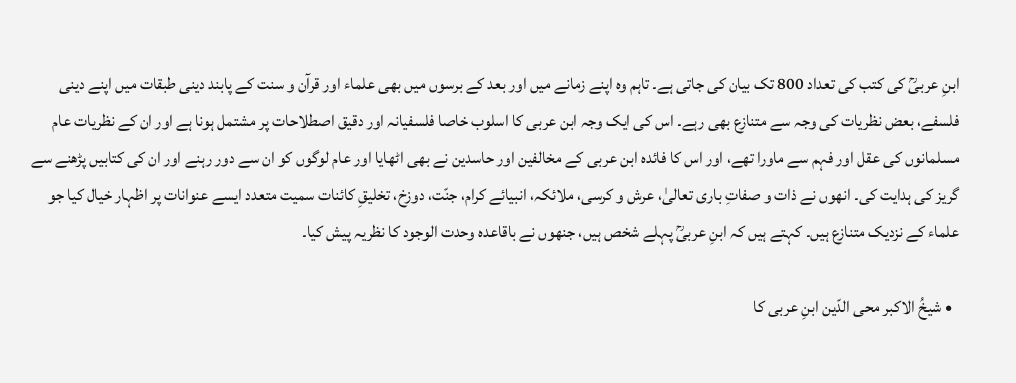ابنِ عربیؒ کی کتب کی تعداد 800 تک بیان کی جاتی ہے۔ تاہم وہ اپنے زمانے میں اور بعد کے برسوں میں بھی علماء اور قرآن و سنت کے پابند دینی طبقات میں اپنے دینی فلسفے، بعض نظریات کی وجہ سے متنازع بھی رہے۔ اس کی ایک وجہ ابن عربی کا اسلوب خاصا فلسفیانہ اور دقیق اصطلاحات پر مشتمل ہونا ہے اور ان کے نظریات عام مسلمانوں کی عقل اور فہم سے ماورا تھے، اور اس کا فائدہ ابن عربی کے مخالفین اور حاسدین نے بھی اٹھایا اور عام لوگوں کو ان سے دور رہنے اور ان کی کتابیں پڑھنے سے گریز کی ہدایت کی۔ انھوں نے ذات و صفاتِ باری تعالیٰ، عرش و کرسی، ملائکہ، انبیائے کرام، جنّت، دوزخ، تخلیقِ کائنات سمیت متعدد ایسے عنوانات پر اظہار خیال کیا جو علماء کے نزدیک متنازع ہیں۔ کہتے ہیں کہ ابنِ عربیؒ پہلے شخص ہیں، جنھوں نے باقاعدہ وحدت الوجود کا نظریہ پیش کیا۔

  • شیخُ الاکبر محی الدّین ابنِ عربی کا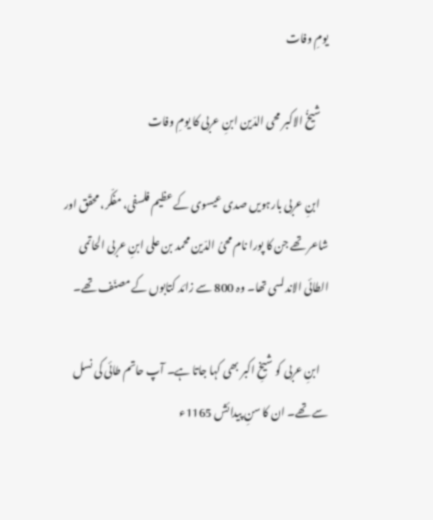یومِ وفات

    شیخُ الاکبر محی الدّین ابنِ عربی کا یومِ وفات

    ابنِ عربی بارہویں صدی عیسوی کے عظیم فلسفی، مفکّر، محقّق اور شاعر تھے جن کا پورا نام محیُ الدّین محمد بن علی ابنِ عربی الحاتمی الطائی الاندلسی تھا۔ وہ 800 سے زائد کتابوں کے مصنّف تھے۔

    ابنِ عربی کو شیخِ اکبر بھی کہا جاتا ہے۔ آپ حاتم طائی کی نسل سے تھے۔ ان کا سنِ پیدائش 1165ء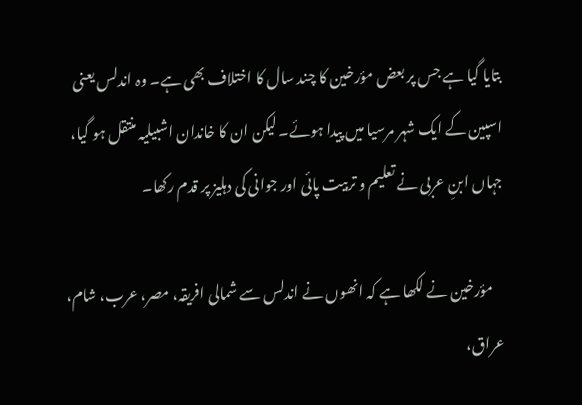بتایا گیا ہے جس پر بعض مؤرخین کا چند سال کا اختلاف بھی ہے۔ وہ اندلس یعنی اسپین کے ایک شہر مرسیا میں پیدا ہوئے۔ لیکن ان کا خاندان اشبیلیہ منتقل ہو گیا، جہاں ابنِ عربی نے تعلیم و تربیت پائی اور جوانی کی دہلیز پر قدم رکھا۔

    مؤرخین نے لکھا ہے کہ انھوں نے اندلس سے شمالی افریقہ، مصر، عرب، شام، عراق،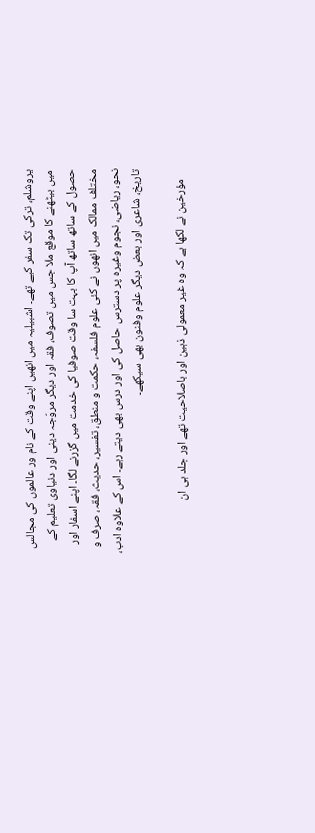یروشلم، ترکی تک سفر کیے تھے۔ اشبیلیہ میں انھیں اپنے وقت کے نام ور عالموں کی مجالس میں بیٹھنے کا موقع ملا جس میں تصوف، فقہ اور دیگر مروّجہ دینی اور دنیاوی تعلیم کے حصول کے ساتھ ساتھ آپ کا بہت سا وقت صوفیا کی خدمت میں گزرنے لگا۔ اپنے اسفار اور مختلف ممالک میں انھوں نے کئی علوم فلسفہ، حکمت و منطق، تفسیر، حدیث، فقہ، صرف و نحو، ریاضی، نجوم وغیرہ پر دسترس حاصل کی اور درس بھی دیتے رہے۔ اس کے علاوہ ادب، تاریخ، شاعری اور بعض دیگر علوم وفنون بھی سیکھے۔

    مؤرخین نے لکھا ہے کہ وہ غیر معمولی ذہین اور باصلاحیت تھے اور جلد ہی ان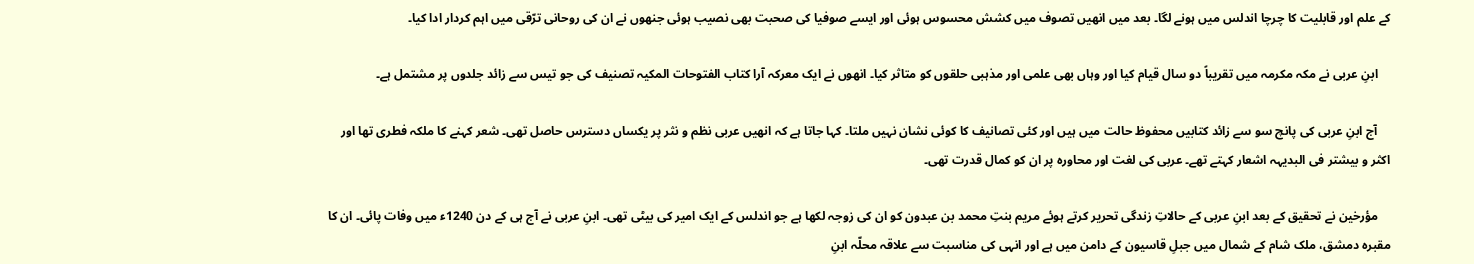کے علم اور قابلیت کا چرچا اندلس میں ہونے لگا۔ بعد میں انھیں تصوف میں‌ کشش محسوس ہوئی اور ایسے صوفیا کی صحبت بھی نصیب ہوئی جنھوں نے ان کی روحانی ترّقی میں اہم کردار ادا کیا۔

    ابنِ‌ عربی نے مکہ مکرمہ میں تقریباً دو سال قیام کیا اور وہاں بھی علمی اور مذہبی حلقوں کو متاثر کیا۔ انھوں نے ایک معرکہ آرا کتاب الفتوحات المکیہ تصنیف کی جو تیس سے زائد جلدوں پر مشتمل ہے۔

    آج ابنِ عربی کی پانچ سو سے زائد کتابیں محفوظ حالت میں ہیں اور کئی تصانیف کا کوئی نشان نہیں‌ ملتا۔ کہا جاتا ہے کہ انھیں عربی نظم و نثر پر یکساں دسترس حاصل تھی۔ شعر کہنے کا ملکہ فطری تھا اور اکثر و بیشتر فی البدیہہ اشعار کہتے تھے۔ عربی کی لغت اور محاورہ پر ان کو کمال قدرت تھی۔

    مؤرخین نے تحقیق کے بعد ابنِ عربی کے حالاتِ زندگی تحریر کرتے ہوئے مریم بنتِ محمد بن عبدون کو ان کی زوجہ لکھا ہے جو اندلس کے ایک امیر کی بیٹی تھی۔ ابنِ عربی نے آج ہی کے دن 1240ء میں وفات پائی۔ ان کا مقبرہ دمشق، ملک شام کے شمال میں جبلِ قاسیون کے دامن میں ہے اور انہی کی مناسبت سے علاقہ محلّہ ابنِ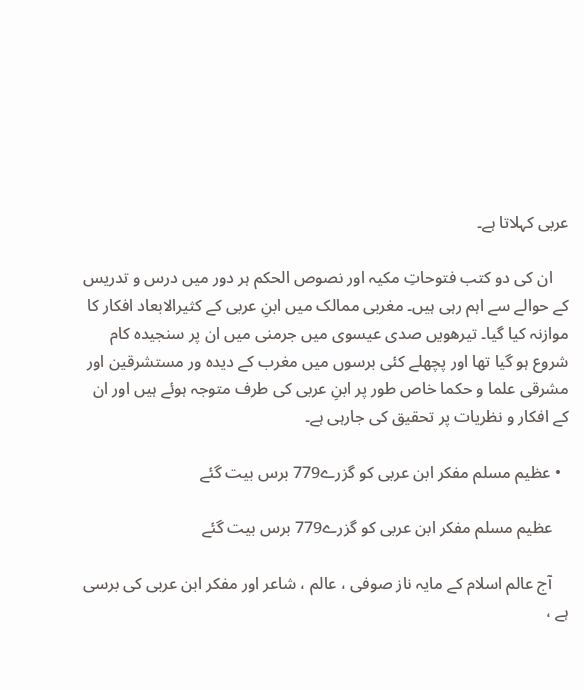عربی کہلاتا ہے۔

    ان کی دو کتب فتوحاتِ مکیہ اور نصوص الحکم ہر دور میں درس و تدریس کے حوالے سے اہم رہی ہیں۔ مغربی ممالک میں ابنِ عربی کے کثیرالابعاد افکار کا موازنہ کیا گیا۔ تیرھویں صدی عیسوی میں جرمنی میں ان پر سنجیدہ کام شروع ہو گیا تھا اور پچھلے کئی برسوں میں مغرب کے دیدہ ور مستشرقین اور مشرقی علما و حکما خاص طور پر ابنِ عربی کی طرف متوجہ ہوئے ہیں اور ان کے افکار و نظریات پر تحقیق کی جارہی ہے۔

  • عظیم مسلم مفکر ابن عربی کو گزرے779 برس بیت گئے

    عظیم مسلم مفکر ابن عربی کو گزرے779 برس بیت گئے

    آج عالم اسلام کے مایہ ناز صوفی ، عالم ، شاعر اور مفکر ابن عربی کی برسی ہے ،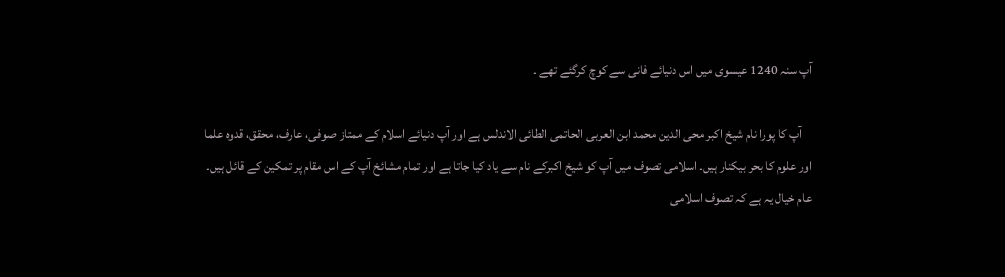آپ سنہ 1240 عیسوی میں اس دنیائے فانی سے کوچ کرگئے تھے ۔

    آپ کا پورا نام شیخ اکبر محی الدین محمد ابن العربی الحاتمی الطائی الاندلس ہے اور آپ دنیائے اسلام کے ممتاز صوفی، عارف، محقق، قدوہ علما اور علوم كا بحر بیكنار ہیں۔ اسلامی تصوف میں آپ كو شیخ اکبرکے نام سے یاد كیا جاتا ہے اور تمام مشائخ آپ كے اس مقام پر تمكین كے قائل ہیں۔ عام خیال یہ ہے کہ تصوف اسلامى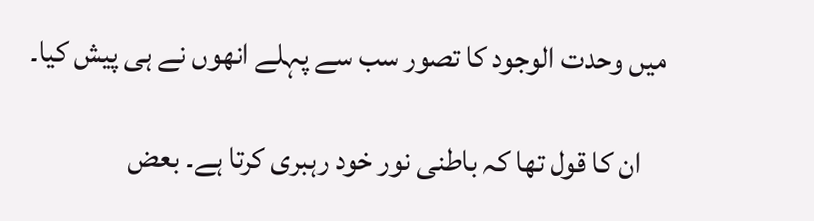میں وحدت الوجود کا تصور سب سے پہلے انھوں نے ہی پیش کیا۔

    ان کا قول تھا کہ باطنی نور خود رہبری کرتا ہے۔ بعض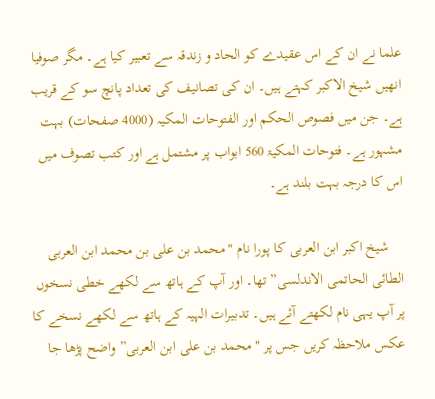علما نے ان کے اس عقیدے کو الحاد و زندقہ سے تعبیر کیا ہے۔ مگر صوفیا انھیں شیخ الاکبر کہتے ہیں۔ ان کی تصانیف کی تعداد پانچ سو کے قریب ہے۔ جن میں فصوص الحكم اور الفتوحات المکیہ (4000 صفحات) بہت مشہور ہے۔ فتوحات المكيۃ 560 ابواب پر مشتمل ہے اور کتب تصوف میں اس کا درجہ بہت بلند ہے۔

    شیخ اکبر ابن العربی کا پورا نام "محمد بن علی بن محمد ابن العربی الطائی الحاتمی الاندلسی” تھا۔ اور آپ کے ہاتھ سے لکھے خطی نسخوں پر آپ یہی نام لکھتے آئے ہیں۔ تدبیرات الہیہ کے ہاتھ سے لکھے نسخے کا عکس ملاحظہ کریں جس پر "محمد بن علی ابن العربی” واضح پڑھا جا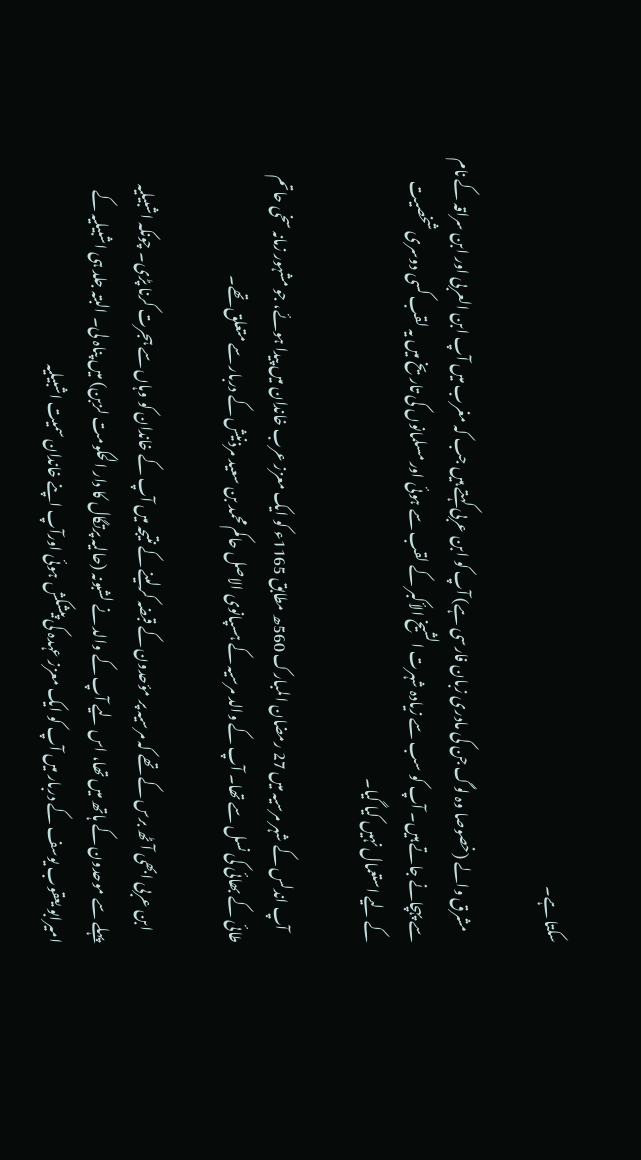سکتا ہے۔

    مشرق والے (خصوصا وہ لوگ جن کی مادری زبان فارسی ہے) آپ کو ابن عربی کہتے ہیں جب کہ مغرب میں آپ ابن العربی اور ابن سراقہ کے نام سے پہچانے جاتے ہیں۔ آپ کو سب سے زیادہ شہرت الشیخ الأکبر کے لقب سے ہوئی اور مسلمانوں کی تاریخ میں یہ لقب کسی دوسری شخصیت کے لیے استعمال نہیں کیا گیا۔

    آپ اندلس کے شہر مرسیہ میں 27 رمضان المبارک 560ھ مطابق 1165ء کو ایک معزز عرب خاندان میں پیدا ہوئے، جو مشہور زمانہ سخی حاتم طائی کے بھائی کی نسل سے تھا۔ آپ کے والد مرسیہ کے ہسپانوی الاصل حاکم محمد بن سعید مرذنیش کے دربار سے متعلق تھے۔

    ابن عربی ابھی آٹھ برس کے تھے کہ مرسیہ پر مؤحدون کے قبضہ کرلینے کے نتیجہ میں آپ کے خاندان کو وہاں سے ہجرت کرنا پڑی۔ چونکہ اشبیلیہ پہلے سے موحدون کے ہاتھ میں تھا، اس لیے آپ کے والد نے لشبونہ (حالیہ پرتگال کا دار الحکومت لزبن) میں پناہ لی۔ البتہ جلد ہی اشبیلیہ کے امیرابو یعقوب یوسف کے دربار میں آپ کو ایک معزز عہدہ کی پیشکش ہوئی اورآپ اپنے خاندان سمیت اشبیلیہ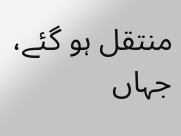منتقل ہو گئے، جہاں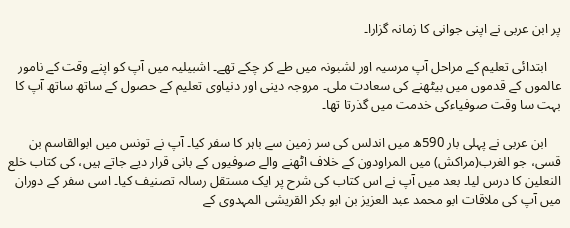پر ابن عربی نے اپنی جوانی کا زمانہ گزارا۔

    ابتدائی تعلیم کے مراحل آپ مرسیہ اور لشبونہ میں طے کر چکے تھے۔ اشبیلیہ میں آپ کو اپنے وقت کے نامور عالموں کے قدموں میں بیٹھنے کی سعادت ملی۔ مروجہ دینی اور دنیاوی تعلیم کے حصول کے ساتھ ساتھ آپ کا بہت سا وقت صوفیاءکی خدمت میں گذرتا تھا۔

    ابن عربی نے پہلی بار 590ھ میں اندلس کی سر زمین سے باہر کا سفر کیا۔ آپ نے تونس میں ابوالقاسم بن قسی، جو الغرب(مراكش) میں المراودون کے خلاف اٹھنے والے صوفیوں کے بانی قرار دیے جاتے ہیں، کی کتاب خلع النعلین کا درس لیا۔ بعد میں آپ نے اس کتاب کی شرح پر ایک مستقل رسالہ تصنیف کیا۔ اسی سفر کے دوران میں آپ کی ملاقات ابو محمد عبد العزیز بن ابو بکر القریشی المہدوی کے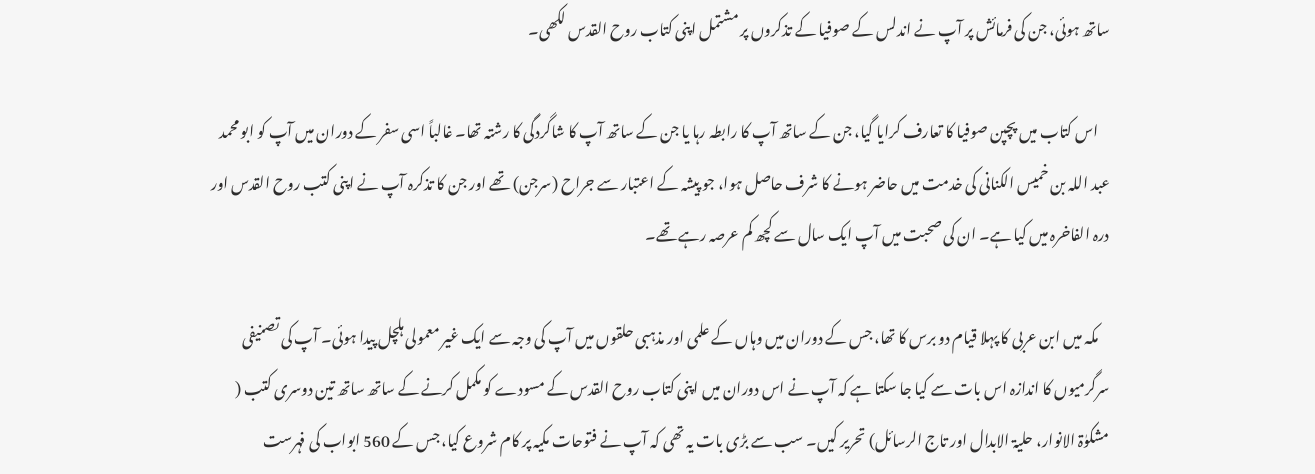ساتھ ہوئی، جن کی فرمائش پر آپ نے اندلس کے صوفیا کے تذکروں پر مشتمل اپنی کتاب روح القدس لکھی۔

    اس کتاب میں پچپن صوفیا کا تعارف کرایا گیا، جن کے ساتھ آپ کا رابطہ رہا یا جن کے ساتھ آپ کا شاگردگی کا رشتہ تھا۔ غالباً اسی سفر کے دوران میں آپ کو ابو محمد عبد اللہ بن خمیس الکنانی کی خدمت میں حاضر ہونے کا شرف حاصل ہوا، جو پیشہ کے اعتبار سے جراح (سرجن) تھے اور جن کا تذکرہ آپ نے اپنی کتب روح القدس اور درہ الفاخرہ میں کیا ہے۔ ان کی صحبت میں آپ ایک سال سے کچھ کم عرصہ رہے تھے۔

    مکہ میں ابن عربی کا پہلا قیام دو برس کا تھا، جس کے دوران میں وہاں کے علمی اور مذہبی حلقوں میں آپ کی وجہ سے ایک غیر معمولی ہلچل پیدا ہوئی۔ آپ کی تصنیفی سرگرمیوں کا اندازہ اس بات سے کیا جا سکتا ہے کہ آپ نے اس دوران میں اپنی کتاب روح القدس کے مسودے کو مکمل کرنے کے ساتھ ساتھ تین دوسری کتب ( مشکوٰۃ الانوار، حلیۃ الابدال اور تاج الرسائل) تحریر کیں۔ سب سے بڑی بات یہ تھی کہ آپ نے فتوحات مکیہ پر کام شروع کیا، جس کے 560 ابواب کی فہرست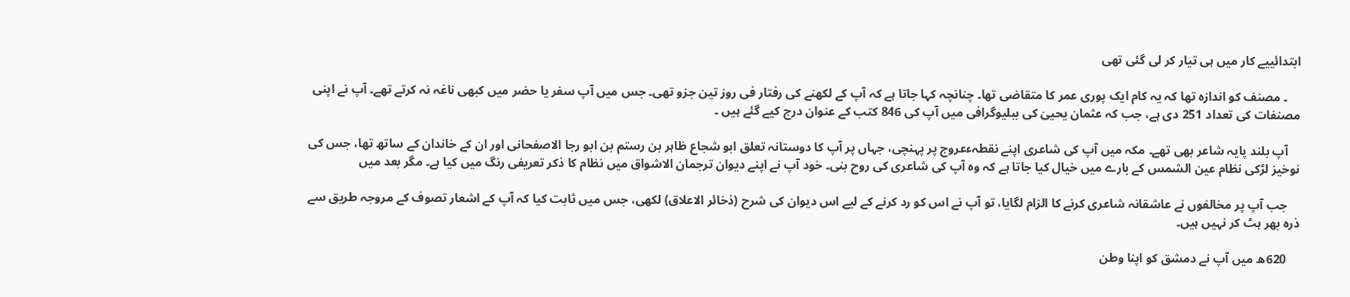ابتدائییے کار میں ہی تیار کر لی گئی تھی

    ۔ مصنف کو اندازہ تھا کہ یہ کام ایک پوری عمر کا متقاضی تھا۔ چنانچہ کہا جاتا ہے کہ آپ کے لکھنے کی رفتار فی روز تین جزو تھی۔ جس میں آپ سفر یا حضر میں کبھی ناغہ نہ کرتے تھے۔ آپ نے اپنی مصنفات کی تعداد 251 دی ہے، جب کہ عثمان یحییٰ کی ببلیوگرافی میں آپ کی 846 کتب کے عنوان درج کیے گئے ہیں ۔

    آپ بلند پایہ شاعر بھی تھے۔ مکہ میں آپ کی شاعری اپنے نقطہءعروج پر پہنچی، جہاں پر آپ کا دوستانہ تعلق ابو شجاع ظاہر بن رستم بن ابو رجا الاصفحانی اور ان کے خاندان کے ساتھ تھا، جس کی نوخیز لڑکی نظام عین الشمس کے بارے میں خیال کیا جاتا ہے کہ وہ آپ کی شاعری کی روح بنی۔ خود آپ نے اپنے دیوان ترجمان الاشواق میں نظام کا ذکر تعریفی رنگ میں کیا ہے۔ مگر بعد میں

    جب آپ پر مخالفوں نے عاشقانہ شاعری کرنے کا الزام لگایا، تو آپ نے اس کو رد کرنے کے لیے اس دیوان کی شرح (ذخائر الاعلاق) لکھی، جس میں ثابت کیا کہ آپ کے اشعار تصوف کے مروجہ طریق سے ذرہ بھر ہٹ کر نہیں ہیں۔

    620ھ میں آپ نے دمشق کو اپنا وطن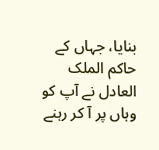بنایا، جہاں کے حاکم الملک العادل نے آپ کو وہاں پر آ کر رہنے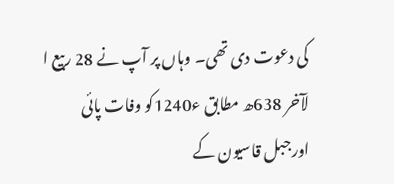کی دعوت دی تھی۔ وہاں پر آپ نے 28 ربیع ا لآخر 638ھ مطابق ء1240کو وفات پائی اورجبل قاسیون کے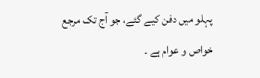پہلو میں دفن کیے گئے، جو آج تک مرجع خواص و عوام ہے ۔